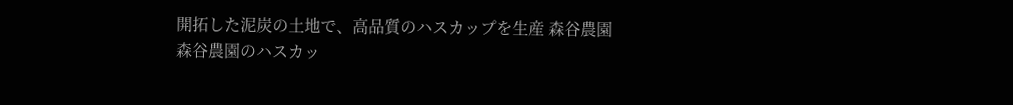開拓した泥炭の土地で、高品質のハスカップを生産 森谷農園
森谷農園のハスカッ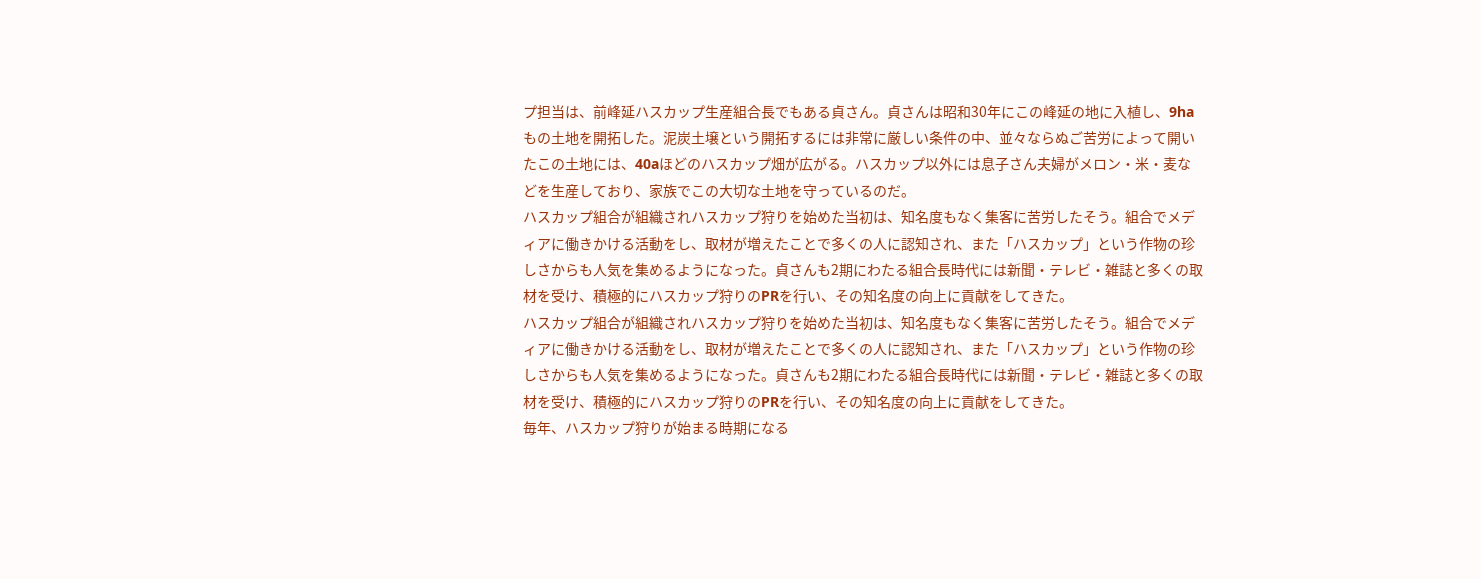プ担当は、前峰延ハスカップ生産組合長でもある貞さん。貞さんは昭和30年にこの峰延の地に入植し、9haもの土地を開拓した。泥炭土壌という開拓するには非常に厳しい条件の中、並々ならぬご苦労によって開いたこの土地には、40aほどのハスカップ畑が広がる。ハスカップ以外には息子さん夫婦がメロン・米・麦などを生産しており、家族でこの大切な土地を守っているのだ。
ハスカップ組合が組織されハスカップ狩りを始めた当初は、知名度もなく集客に苦労したそう。組合でメディアに働きかける活動をし、取材が増えたことで多くの人に認知され、また「ハスカップ」という作物の珍しさからも人気を集めるようになった。貞さんも2期にわたる組合長時代には新聞・テレビ・雑誌と多くの取材を受け、積極的にハスカップ狩りのPRを行い、その知名度の向上に貢献をしてきた。
ハスカップ組合が組織されハスカップ狩りを始めた当初は、知名度もなく集客に苦労したそう。組合でメディアに働きかける活動をし、取材が増えたことで多くの人に認知され、また「ハスカップ」という作物の珍しさからも人気を集めるようになった。貞さんも2期にわたる組合長時代には新聞・テレビ・雑誌と多くの取材を受け、積極的にハスカップ狩りのPRを行い、その知名度の向上に貢献をしてきた。
毎年、ハスカップ狩りが始まる時期になる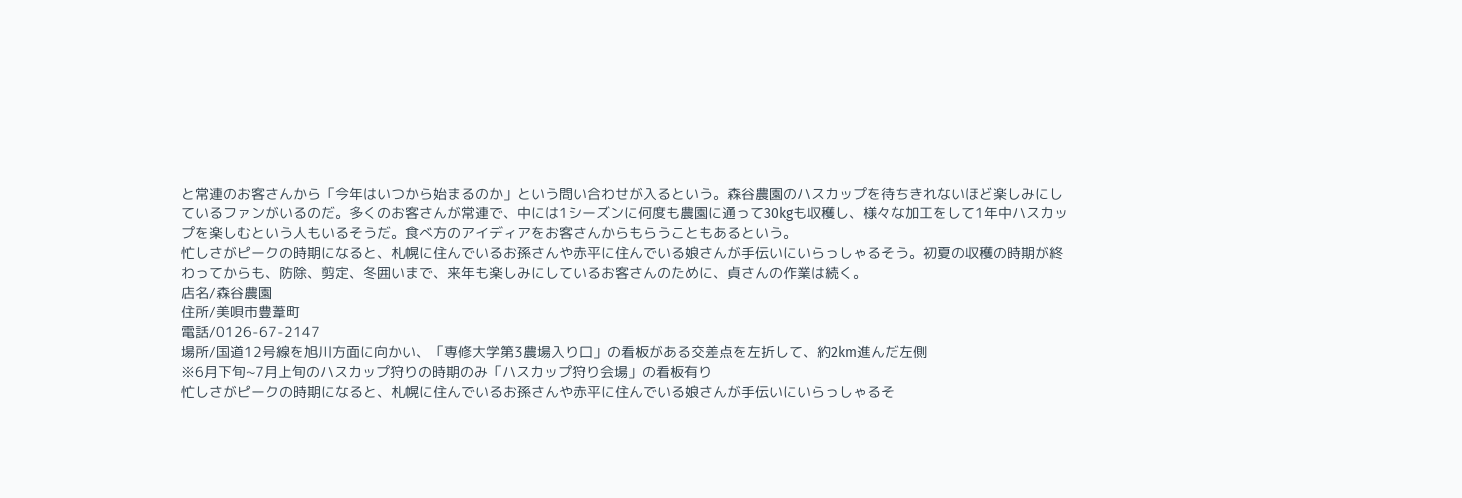と常連のお客さんから「今年はいつから始まるのか」という問い合わせが入るという。森谷農園のハスカップを待ちきれないほど楽しみにしているファンがいるのだ。多くのお客さんが常連で、中には1シーズンに何度も農園に通って30kgも収穫し、様々な加工をして1年中ハスカップを楽しむという人もいるそうだ。食べ方のアイディアをお客さんからもらうこともあるという。
忙しさがピークの時期になると、札幌に住んでいるお孫さんや赤平に住んでいる娘さんが手伝いにいらっしゃるそう。初夏の収穫の時期が終わってからも、防除、剪定、冬囲いまで、来年も楽しみにしているお客さんのために、貞さんの作業は続く。
店名/森谷農園
住所/美唄市豊葦町
電話/0126-67-2147
場所/国道12号線を旭川方面に向かい、「専修大学第3農場入り口」の看板がある交差点を左折して、約2km進んだ左側
※6月下旬~7月上旬のハスカップ狩りの時期のみ「ハスカップ狩り会場」の看板有り
忙しさがピークの時期になると、札幌に住んでいるお孫さんや赤平に住んでいる娘さんが手伝いにいらっしゃるそ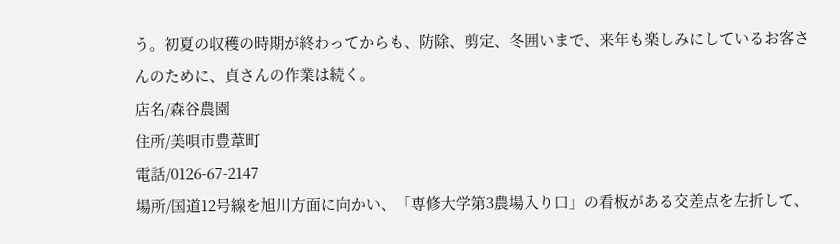う。初夏の収穫の時期が終わってからも、防除、剪定、冬囲いまで、来年も楽しみにしているお客さんのために、貞さんの作業は続く。
店名/森谷農園
住所/美唄市豊葦町
電話/0126-67-2147
場所/国道12号線を旭川方面に向かい、「専修大学第3農場入り口」の看板がある交差点を左折して、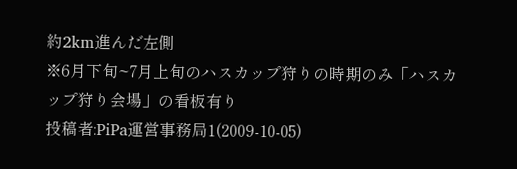約2km進んだ左側
※6月下旬~7月上旬のハスカップ狩りの時期のみ「ハスカップ狩り会場」の看板有り
投稿者:PiPa運営事務局1(2009-10-05)